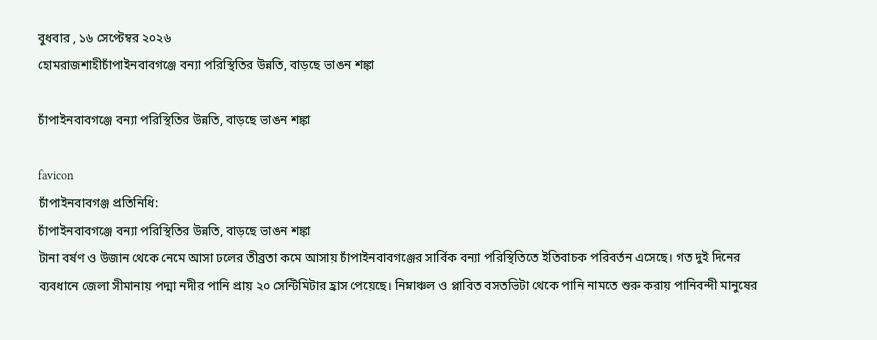বুধবার , ১৬ সেপ্টেম্বর ২০২৬
হোমরাজশাহীচাঁপাইনবাবগঞ্জে বন্যা পরিস্থিতির উন্নতি, বাড়ছে ভাঙন শঙ্কা

চাঁপাইনবাবগঞ্জে বন্যা পরিস্থিতির উন্নতি, বাড়ছে ভাঙন শঙ্কা

favicon
চাঁপাইনবাবগঞ্জ প্রতিনিধি:
চাঁপাইনবাবগঞ্জে বন্যা পরিস্থিতির উন্নতি, বাড়ছে ভাঙন শঙ্কা
টানা বর্ষণ ও উজান থেকে নেমে আসা ঢলের তীব্রতা কমে আসায় চাঁপাইনবাবগঞ্জের সার্বিক বন্যা পরিস্থিতিতে ইতিবাচক পরিবর্তন এসেছে। গত দুই দিনের ব্যবধানে জেলা সীমানায় পদ্মা নদীর পানি প্রায় ২০ সেন্টিমিটার হ্রাস পেয়েছে। নিম্নাঞ্চল ও প্লাবিত বসতভিটা থেকে পানি নামতে শুরু করায় পানিবন্দী মানুষের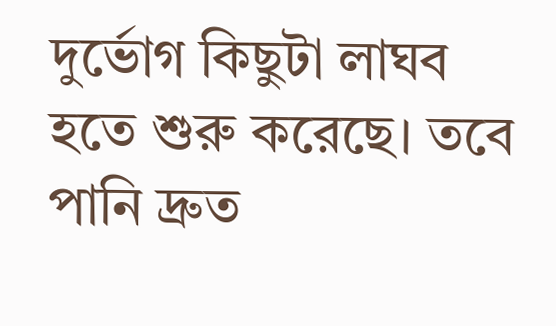দুর্ভোগ কিছুটা লাঘব হতে শুরু করেছে। তবে পানি দ্রুত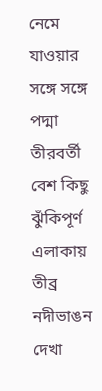নেমে যাওয়ার সঙ্গে সঙ্গে পদ্মা তীরবর্তী বেশ কিছু ঝুঁকিপূর্ণ এলাকায় তীব্র নদীভাঙন দেখা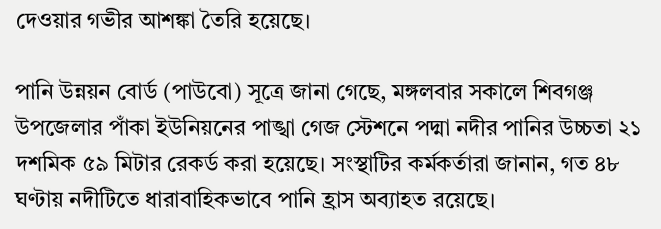দেওয়ার গভীর আশঙ্কা তৈরি হয়েছে।

পানি উন্নয়ন বোর্ড (পাউবো) সূত্রে জানা গেছে, মঙ্গলবার সকালে শিবগঞ্জ উপজেলার পাঁকা ইউনিয়নের পাঙ্খা গেজ স্টেশনে পদ্মা নদীর পানির উচ্চতা ২১ দশমিক ৫৯ মিটার রেকর্ড করা হয়েছে। সংস্থাটির কর্মকর্তারা জানান, গত ৪৮ ঘণ্টায় নদীটিতে ধারাবাহিকভাবে পানি হ্রাস অব্যাহত রয়েছে।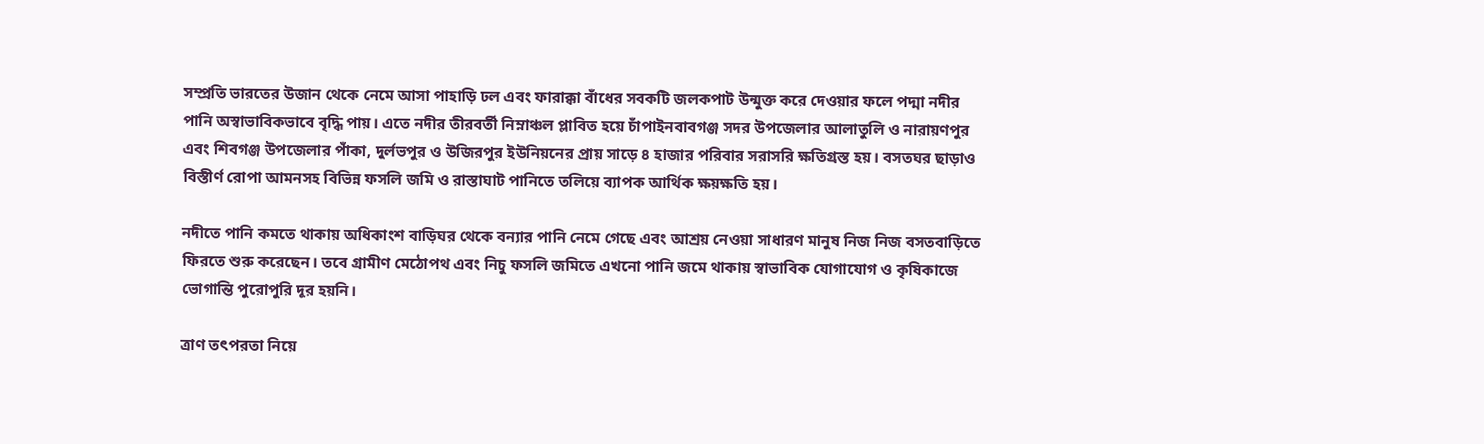সম্প্রতি ভারতের উজান থেকে নেমে আসা পাহাড়ি ঢল এবং ফারাক্কা বাঁধের সবকটি জলকপাট উন্মুক্ত করে দেওয়ার ফলে পদ্মা নদীর পানি অস্বাভাবিকভাবে বৃদ্ধি পায়। এতে নদীর তীরবর্তী নিম্নাঞ্চল প্লাবিত হয়ে চাঁপাইনবাবগঞ্জ সদর উপজেলার আলাতুলি ও নারায়ণপুর এবং শিবগঞ্জ উপজেলার পাঁকা, দুর্লভপুর ও উজিরপুর ইউনিয়নের প্রায় সাড়ে ৪ হাজার পরিবার সরাসরি ক্ষতিগ্রস্ত হয়। বসতঘর ছাড়াও বিস্তীর্ণ রোপা আমনসহ বিভিন্ন ফসলি জমি ও রাস্তাঘাট পানিতে তলিয়ে ব্যাপক আর্থিক ক্ষয়ক্ষতি হয়।

নদীতে পানি কমতে থাকায় অধিকাংশ বাড়িঘর থেকে বন্যার পানি নেমে গেছে এবং আশ্রয় নেওয়া সাধারণ মানুষ নিজ নিজ বসতবাড়িতে ফিরতে শুরু করেছেন। তবে গ্রামীণ মেঠোপথ এবং নিচু ফসলি জমিতে এখনো পানি জমে থাকায় স্বাভাবিক যোগাযোগ ও কৃষিকাজে ভোগান্তি পুরোপুরি দূর হয়নি।

ত্রাণ তৎপরতা নিয়ে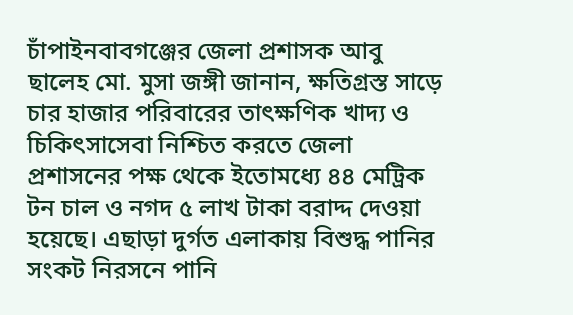চাঁপাইনবাবগঞ্জের জেলা প্রশাসক আবু ছালেহ মো. মুসা জঙ্গী জানান, ক্ষতিগ্রস্ত সাড়ে চার হাজার পরিবারের তাৎক্ষণিক খাদ্য ও চিকিৎসাসেবা নিশ্চিত করতে জেলা প্রশাসনের পক্ষ থেকে ইতোমধ্যে ৪৪ মেট্রিক টন চাল ও নগদ ৫ লাখ টাকা বরাদ্দ দেওয়া হয়েছে। এছাড়া দুর্গত এলাকায় বিশুদ্ধ পানির সংকট নিরসনে পানি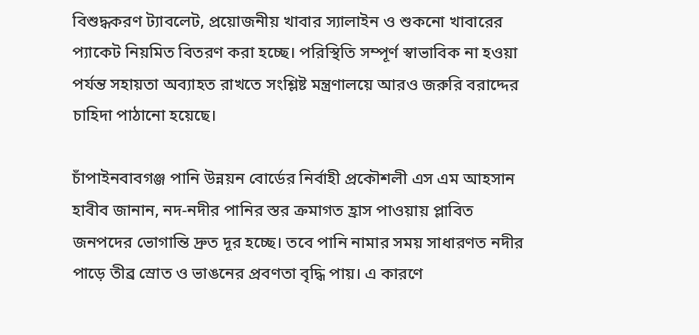বিশুদ্ধকরণ ট্যাবলেট, প্রয়োজনীয় খাবার স্যালাইন ও শুকনো খাবারের প্যাকেট নিয়মিত বিতরণ করা হচ্ছে। পরিস্থিতি সম্পূর্ণ স্বাভাবিক না হওয়া পর্যন্ত সহায়তা অব্যাহত রাখতে সংশ্লিষ্ট মন্ত্রণালয়ে আরও জরুরি বরাদ্দের চাহিদা পাঠানো হয়েছে।

চাঁপাইনবাবগঞ্জ পানি উন্নয়ন বোর্ডের নির্বাহী প্রকৌশলী এস এম আহসান হাবীব জানান, নদ-নদীর পানির স্তর ক্রমাগত হ্রাস পাওয়ায় প্লাবিত জনপদের ভোগান্তি দ্রুত দূর হচ্ছে। তবে পানি নামার সময় সাধারণত নদীর পাড়ে তীব্র স্রোত ও ভাঙনের প্রবণতা বৃদ্ধি পায়। এ কারণে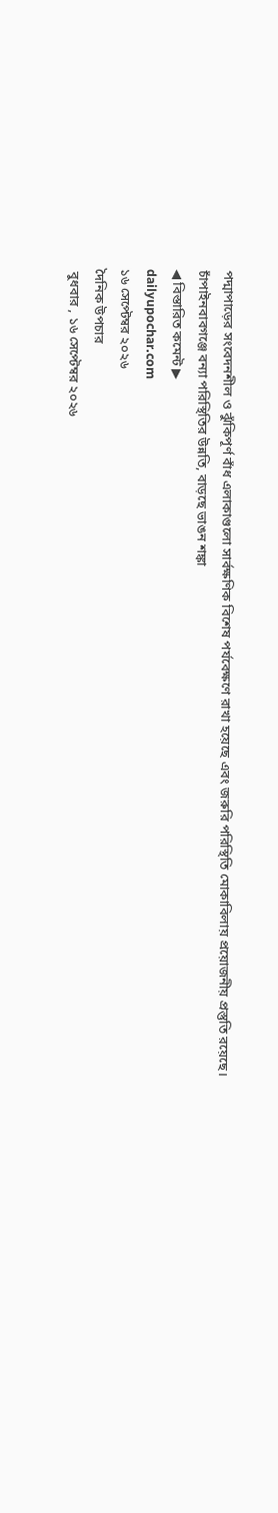পদ্মাপাড়ের সংবেদনশীল ও ঝুঁকিপূর্ণ বাঁধ এলাকাগুলো সার্বক্ষণিক বিশেষ পর্যবেক্ষণে রাখা হয়েছে এবং জরুরি পরিস্থিতি মোকাবিলায় প্রয়োজনীয় প্রস্তুতি রয়েছে।
চাঁপাইনবাবগঞ্জে বন্যা পরিস্থিতির উন্নতি, বাড়ছে ভাঙন শঙ্কা
◀ বিস্তারিত কমেন্ট ▶
dailyupochar.com
১৬ সেপ্টেম্বর ২০২৬
দৈনিক উপচার
 বুধবার , ১৬ সেপ্টেম্বর ২০২৬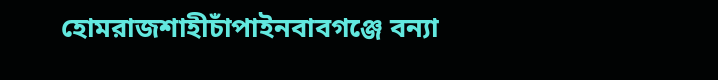হোমরাজশাহীচাঁপাইনবাবগঞ্জে বন্যা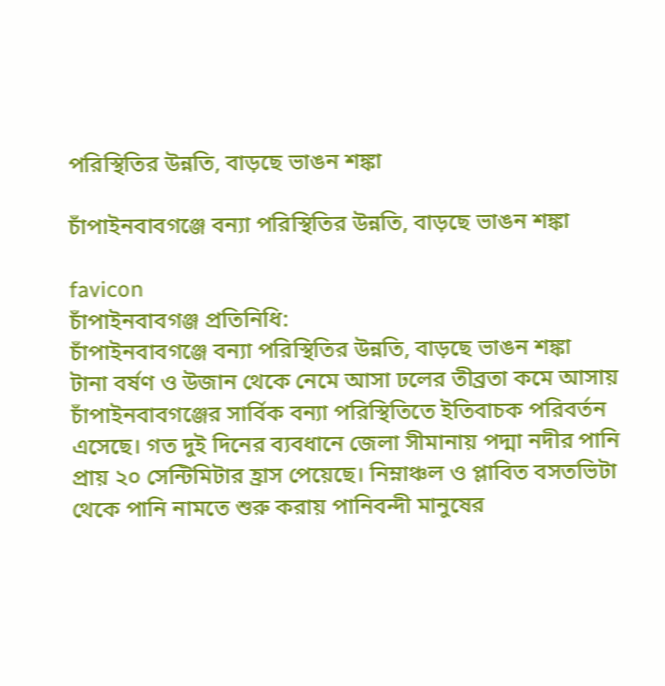পরিস্থিতির উন্নতি, বাড়ছে ভাঙন শঙ্কা

চাঁপাইনবাবগঞ্জে বন্যা পরিস্থিতির উন্নতি, বাড়ছে ভাঙন শঙ্কা

favicon
চাঁপাইনবাবগঞ্জ প্রতিনিধি:
চাঁপাইনবাবগঞ্জে বন্যা পরিস্থিতির উন্নতি, বাড়ছে ভাঙন শঙ্কা
টানা বর্ষণ ও উজান থেকে নেমে আসা ঢলের তীব্রতা কমে আসায় চাঁপাইনবাবগঞ্জের সার্বিক বন্যা পরিস্থিতিতে ইতিবাচক পরিবর্তন এসেছে। গত দুই দিনের ব্যবধানে জেলা সীমানায় পদ্মা নদীর পানি প্রায় ২০ সেন্টিমিটার হ্রাস পেয়েছে। নিম্নাঞ্চল ও প্লাবিত বসতভিটা থেকে পানি নামতে শুরু করায় পানিবন্দী মানুষের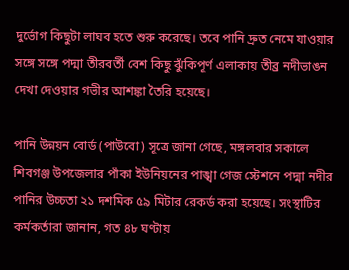দুর্ভোগ কিছুটা লাঘব হতে শুরু করেছে। তবে পানি দ্রুত নেমে যাওয়ার সঙ্গে সঙ্গে পদ্মা তীরবর্তী বেশ কিছু ঝুঁকিপূর্ণ এলাকায় তীব্র নদীভাঙন দেখা দেওয়ার গভীর আশঙ্কা তৈরি হয়েছে।

পানি উন্নয়ন বোর্ড (পাউবো) সূত্রে জানা গেছে, মঙ্গলবার সকালে শিবগঞ্জ উপজেলার পাঁকা ইউনিয়নের পাঙ্খা গেজ স্টেশনে পদ্মা নদীর পানির উচ্চতা ২১ দশমিক ৫৯ মিটার রেকর্ড করা হয়েছে। সংস্থাটির কর্মকর্তারা জানান, গত ৪৮ ঘণ্টায়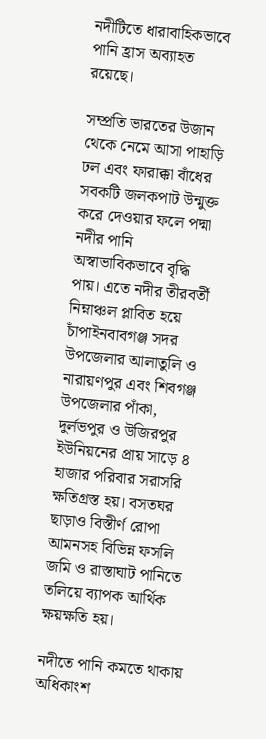নদীটিতে ধারাবাহিকভাবে পানি হ্রাস অব্যাহত রয়েছে।

সম্প্রতি ভারতের উজান থেকে নেমে আসা পাহাড়ি ঢল এবং ফারাক্কা বাঁধের সবকটি জলকপাট উন্মুক্ত করে দেওয়ার ফলে পদ্মা নদীর পানি অস্বাভাবিকভাবে বৃদ্ধি পায়। এতে নদীর তীরবর্তী নিম্নাঞ্চল প্লাবিত হয়ে চাঁপাইনবাবগঞ্জ সদর উপজেলার আলাতুলি ও নারায়ণপুর এবং শিবগঞ্জ উপজেলার পাঁকা, দুর্লভপুর ও উজিরপুর ইউনিয়নের প্রায় সাড়ে ৪ হাজার পরিবার সরাসরি ক্ষতিগ্রস্ত হয়। বসতঘর ছাড়াও বিস্তীর্ণ রোপা আমনসহ বিভিন্ন ফসলি জমি ও রাস্তাঘাট পানিতে তলিয়ে ব্যাপক আর্থিক ক্ষয়ক্ষতি হয়।

নদীতে পানি কমতে থাকায় অধিকাংশ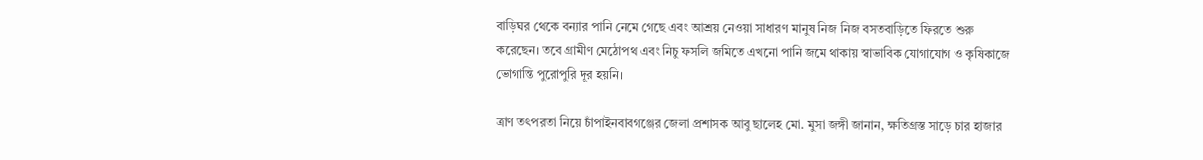বাড়িঘর থেকে বন্যার পানি নেমে গেছে এবং আশ্রয় নেওয়া সাধারণ মানুষ নিজ নিজ বসতবাড়িতে ফিরতে শুরু করেছেন। তবে গ্রামীণ মেঠোপথ এবং নিচু ফসলি জমিতে এখনো পানি জমে থাকায় স্বাভাবিক যোগাযোগ ও কৃষিকাজে ভোগান্তি পুরোপুরি দূর হয়নি।

ত্রাণ তৎপরতা নিয়ে চাঁপাইনবাবগঞ্জের জেলা প্রশাসক আবু ছালেহ মো. মুসা জঙ্গী জানান, ক্ষতিগ্রস্ত সাড়ে চার হাজার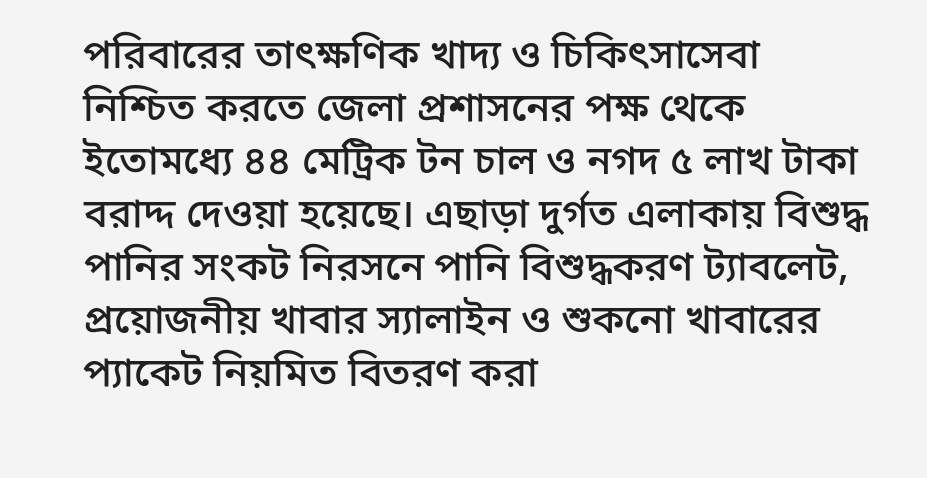পরিবারের তাৎক্ষণিক খাদ্য ও চিকিৎসাসেবা নিশ্চিত করতে জেলা প্রশাসনের পক্ষ থেকে ইতোমধ্যে ৪৪ মেট্রিক টন চাল ও নগদ ৫ লাখ টাকা বরাদ্দ দেওয়া হয়েছে। এছাড়া দুর্গত এলাকায় বিশুদ্ধ পানির সংকট নিরসনে পানি বিশুদ্ধকরণ ট্যাবলেট, প্রয়োজনীয় খাবার স্যালাইন ও শুকনো খাবারের প্যাকেট নিয়মিত বিতরণ করা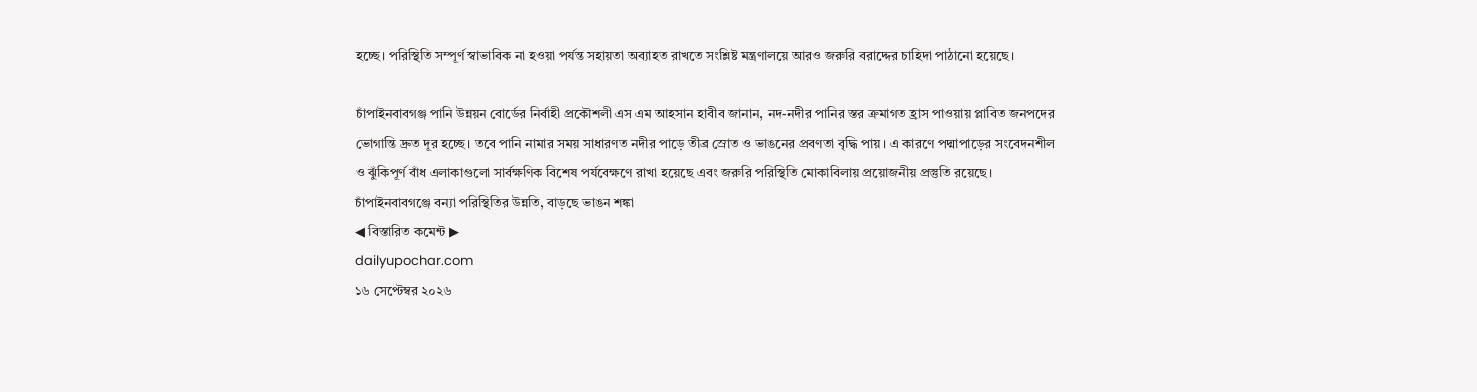হচ্ছে। পরিস্থিতি সম্পূর্ণ স্বাভাবিক না হওয়া পর্যন্ত সহায়তা অব্যাহত রাখতে সংশ্লিষ্ট মন্ত্রণালয়ে আরও জরুরি বরাদ্দের চাহিদা পাঠানো হয়েছে।

চাঁপাইনবাবগঞ্জ পানি উন্নয়ন বোর্ডের নির্বাহী প্রকৌশলী এস এম আহসান হাবীব জানান, নদ-নদীর পানির স্তর ক্রমাগত হ্রাস পাওয়ায় প্লাবিত জনপদের ভোগান্তি দ্রুত দূর হচ্ছে। তবে পানি নামার সময় সাধারণত নদীর পাড়ে তীব্র স্রোত ও ভাঙনের প্রবণতা বৃদ্ধি পায়। এ কারণে পদ্মাপাড়ের সংবেদনশীল ও ঝুঁকিপূর্ণ বাঁধ এলাকাগুলো সার্বক্ষণিক বিশেষ পর্যবেক্ষণে রাখা হয়েছে এবং জরুরি পরিস্থিতি মোকাবিলায় প্রয়োজনীয় প্রস্তুতি রয়েছে।
চাঁপাইনবাবগঞ্জে বন্যা পরিস্থিতির উন্নতি, বাড়ছে ভাঙন শঙ্কা
◀ বিস্তারিত কমেন্ট ▶
dailyupochar.com
১৬ সেপ্টেম্বর ২০২৬